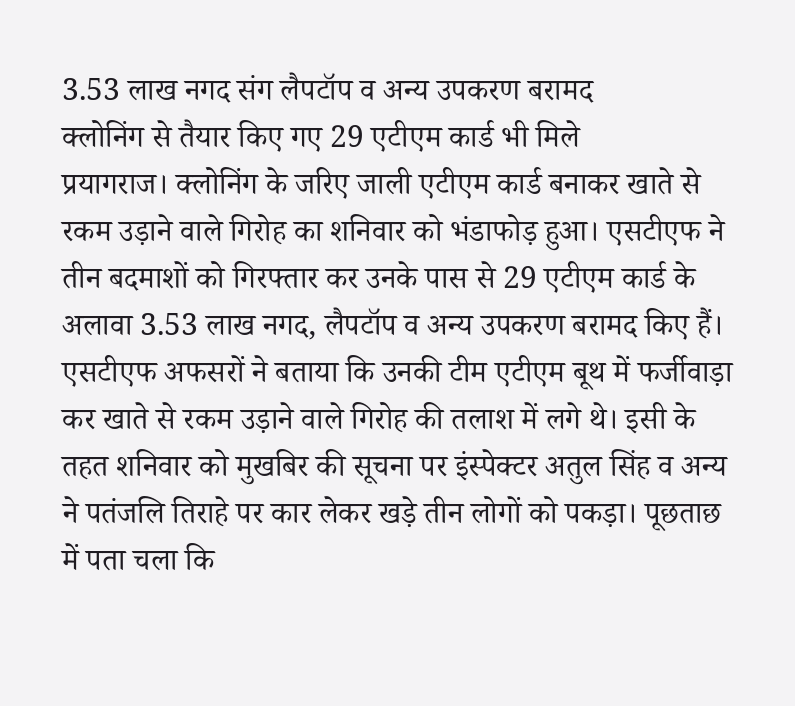3.53 लाख नगद संग लैपटॉप व अन्य उपकरण बरामद
क्लोनिंग से तैयार किए गए 29 एटीएम कार्ड भी मिले
प्रयागराज। क्लोनिंग के जरिए जाली एटीएम कार्ड बनाकर खाते से रकम उड़ाने वाले गिरोह का शनिवार को भंडाफोड़ हुआ। एसटीएफ ने तीन बदमाशों को गिरफ्तार कर उनके पास से 29 एटीएम कार्ड के अलावा 3.53 लाख नगद, लैपटॉप व अन्य उपकरण बरामद किए हैं।
एसटीएफ अफसरों ने बताया कि उनकी टीम एटीएम बूथ में फर्जीवाड़ा कर खाते से रकम उड़ाने वाले गिरोह की तलाश में लगे थे। इसी के तहत शनिवार को मुखबिर की सूचना पर इंस्पेक्टर अतुल सिंह व अन्य ने पतंजलि तिराहे पर कार लेकर खड़े तीन लोगों को पकड़ा। पूछताछ में पता चला कि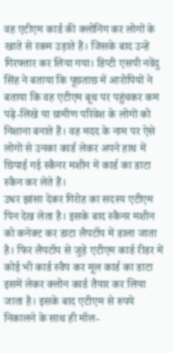वह एटीएम कार्ड की क्लोनिंग कर लोगों के खाते से रकम उड़ाते हैं। जिसके बाद उन्हें गिरफ्तार कर लिया गया। डिप्टी एसपी नवेंदु सिंह ने बताया कि पूछताछ में आरोपियों ने बताया कि वह एटीएम बूथ पर पहुंचकर कम पढ़े-लिखे या ग्रामीण परिवेश के लोगों को निशाना बनाते हैं। वह मदद के नाम पर ऐसे लोगों से उनका कार्ड लेकर अपने हाथ में छिपाई गई स्कैनर मशीन में कार्ड का डाटा स्कैन कर लेते हैं।
उधर झांसा देकर गिरोह का सदस्य एटीएम पिन देख लेता है। इसके बाद स्कैनर मशीन को कनेक्ट कर डाटा लैपटॉप में डाला जाता है। फिर लैपटॉप से जुड़े एटीएम कार्ड रीडर में कोई भी कार्ड स्वैप कर मूल कार्ड का डाटा इसमें लेकर क्लोन कार्ड तैयार कर लिया जाता है। इसके बाद एटीएम से रुपये निकालने के साथ ही मॉल-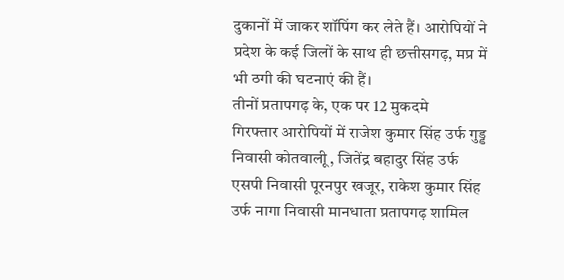दुकानों में जाकर शॉपिंग कर लेते हैं। आरोपियों ने प्रदेश के कई जिलों के साथ ही छत्तीसगढ़, मप्र में भी ठगी की घटनाएं की हैं।
तीनों प्रतापगढ़ के, एक पर 12 मुकदमे
गिरफ्तार आरोपियों में राजेश कुमार सिंह उर्फ गुड्ड निवासी कोतवालीू, जितेंद्र बहादुर सिंह उर्फ एसपी निवासी पूरनपुर खजूर, राकेश कुमार सिंह उर्फ नागा निवासी मानधाता प्रतापगढ़ शामिल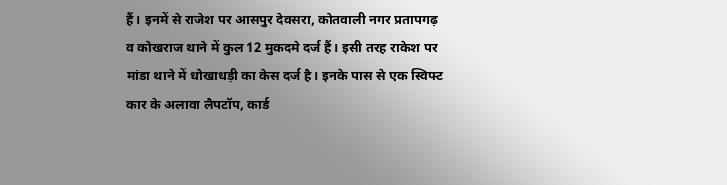हैं। इनमें से राजेश पर आसपुर देवसरा, कोतवाली नगर प्रतापगढ़ व कोखराज थाने में कुल 12 मुकदमे दर्ज हैं। इसी तरह राकेश पर मांडा थाने में धोखाधड़ी का केस दर्ज है। इनके पास से एक स्विफ्ट कार के अलावा लैपटॉप, कार्ड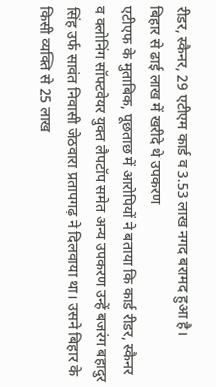रीडर, स्कैनर, 29 एटीएम कार्ड व 3.53 लाख नगद बरामद हुआ है।
बिहार से ढाई लाख में खरीदे थे उपकरण
एटीएफ के मुताबिक, पूछताछ में आरोपियों ने बताया कि कार्ड रीडर, स्कैनर व क्लोनिंग सॉफ्टवेयर युक्त लैपटॉप समेत अन्य उपकरण उन्हें बजरंग बहादुर सिंह उर्फ सावंत निवासी जेठवारा प्रतापगढ़ ने दिलवाया था। उसने बिहार के किसी व्यक्ति से 25 लाख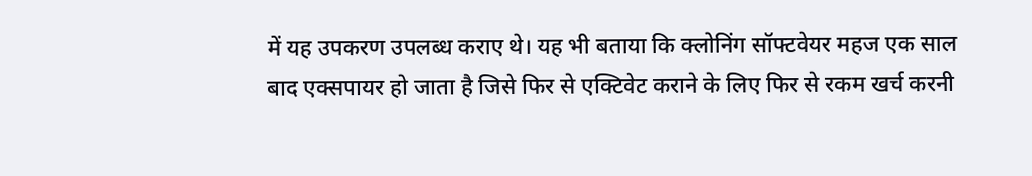में यह उपकरण उपलब्ध कराए थे। यह भी बताया कि क्लोनिंग सॉफ्टवेयर महज एक साल बाद एक्सपायर हो जाता है जिसे फिर से एक्टिवेट कराने के लिए फिर से रकम खर्च करनी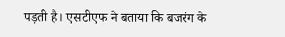पड़ती है। एसटीएफ ने बताया कि बजरंग के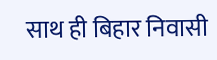साथ ही बिहार निवासी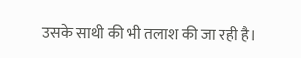उसके साथी की भी तलाश की जा रही है।